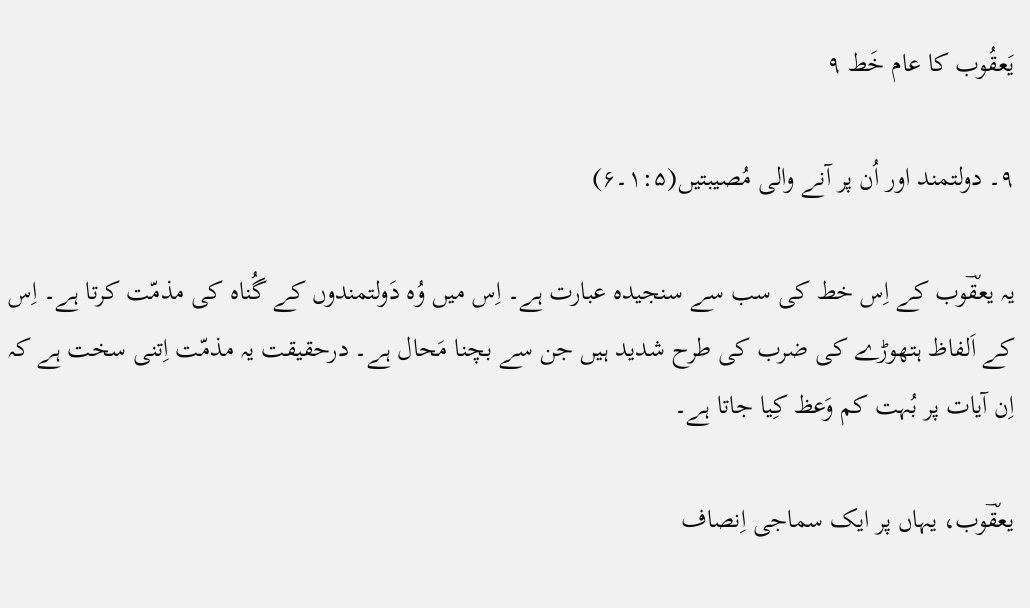یَعقُوب کا عام خَط ۹

۹۔ دولتمند اور اُن پر آنے والی مُصیبتیں(۱:۵۔۶)

یہ یعقؔوب کے اِس خط کی سب سے سنجیدہ عبارت ہے۔ اِس میں وُہ دَولتمندوں کے گُناہ کی مذمّت کرتا ہے۔ اِس کے اَلفاظ ہتھوڑے کی ضرب کی طرح شدید ہیں جن سے بچنا مَحال ہے۔ درحقیقت یہ مذمّت اِتنی سخت ہے کہ اِن آیات پر بُہت کم وَعظ کِیا جاتا ہے۔

یعقؔوب، یہاں پر ایک سماجی اِنصاف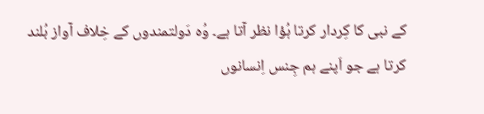کے نبی کا کِردار کرتا ہُؤا نظر آتا ہے۔ وُہ دَولتمندوں کے خِلاف آواز بُلند کرتا ہے جو اَپنے ہم جِنس اِنسانوں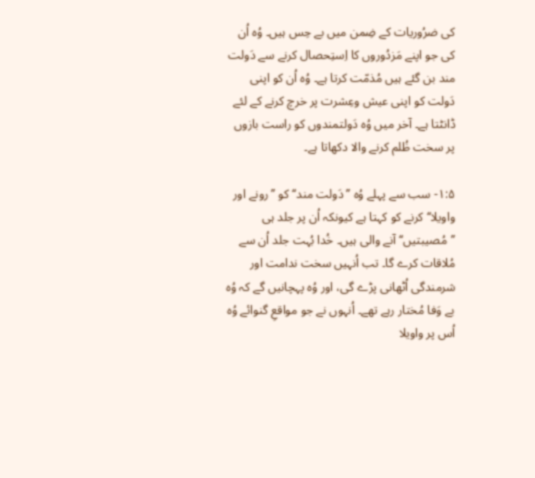کی ضرُوریات کے ضِمن میں بے حِس ہیں۔ وُہ اُن کی جو اپنے مَزدُوروں کا اِستِحصال کرنے سے دَولت مند بن گئے ہیں مُذمّت کرتا ہے۔ وُہ اُن کو اپنی دَولت کو اپنی عیش وعِشرت پر خرچ کرنے کے لئے ڈانٹتا ہے۔ آخر میں وُہ دَولتمندوں کو راست بازوں پر سخت ظُلم کرنے والا دکھاتا ہے۔

۱:۵- سب سے پہلے وُہ ’’دَولت مند‘‘ کو ’’رونے اور واویلا‘‘ کرنے کو کہتا ہے کیونکہ اُن پر جلد ہی ’’مُصیبتیں‘‘ آنے والی ہیں۔ خُدا بُہت جلد اُن سے مُلاقات کرے گا۔ تب اُنہیں سخت ندامت اور شرمندگی اُٹھانی پڑے گی، اور وُہ پہچانیں گے کہ وُہ بے وَفا مُختار رہے تھے۔ اُنہوں نے جو مواقعِ گنوائے وُہ اُس پر واویلا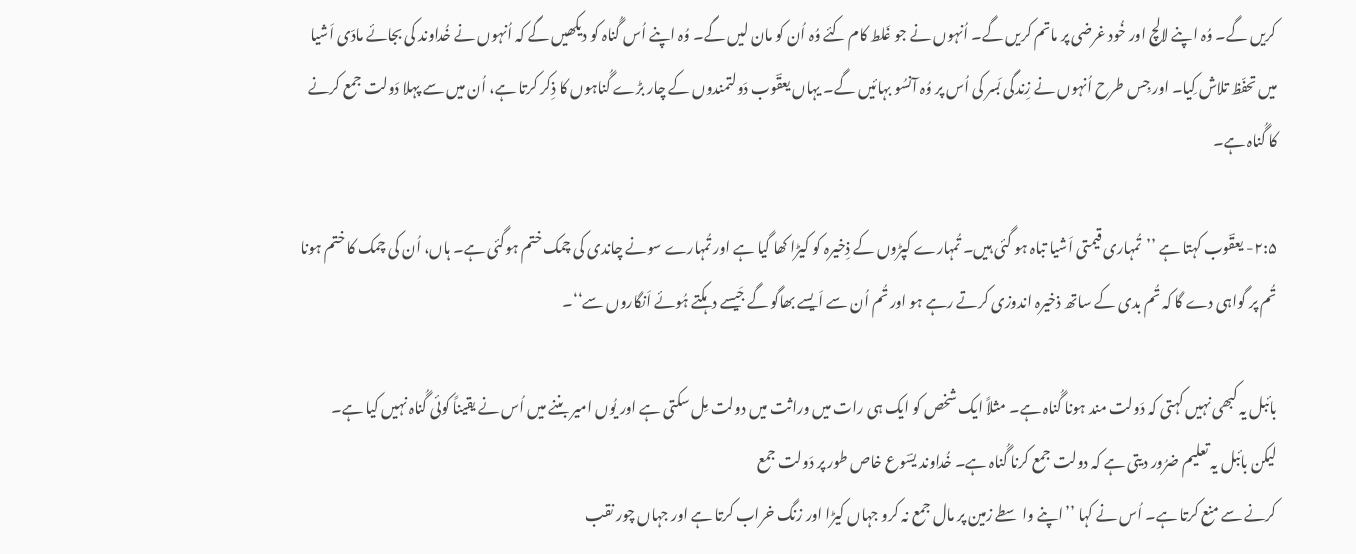کریں گے۔ وُہ اپنے لالچ اور خُود غرضی پر ماتم کریں گے۔ اُنہوں نے جو غَلط کام کئے وُہ اُن کو مان لیں گے۔ وُہ اپنے اُس گُناہ کو دیکھیں گے کہ اُنہوں نے خُداوند کی بجائے مادّی اَشیا میں تحفّظ تلاش کِیا۔ اور جِس طرح اُنہوں نے زِندگی بَسر کی اُس پر وُہ آنسُو بہائیں گے۔ یہاں یعقؔوب دَولتمندوں کے چار بڑے گُناہوں کا ذِکر کرتا ہے، اُن میں سے پہلا دَولت جمع کرنے کا گُناہ ہے۔

۲:۵- یعقؔوب کہتا ہے ’’تُمہاری قیمتی اَشیا تباہ ہو گئی ہیں۔ تُمہارے کپڑوں کے ذِخیرہ کو کیڑا کھا گیا ہے اور تُمہارے سونے چاندی کی چمک ختم ہوگئی ہے۔ ہاں، اُن کی چمک کا ختم ہونا تُم پر گواہی دے گا کہ تُم بدی کے ساتھ ذخیرہ اندوزی کرتے رہے ہو اور تُم اُن سے اَیسے بھاگو گے جَیسے دہکتے ہُوئے اَنگاروں سے‘‘۔

بائبل یہ کبھی نہیں کہتی کہ دَولت مند ہونا گُناہ ہے۔ مثلاً ایک شخص کو ایک ہی رات میں وراثت میں دولت مِل سکتی ہے اور یُوں امیر بننے میں اُس نے یقیناً کوئی گُناہ نہیں کیا ہے۔ لیکن بائبل یہ تعلیم ضرُور دیتی ہے کہ دولت جمع کرنا گُناہ ہے۔ خُداوند یسؔوع خاص طور پر دَولت جمع
کرنے سے منع کرتا ہے۔ اُس نے کہا ’’اپنے واسطے زمین پر مال جمع نہ کرو جہاں کیڑا اور زنگ خراب کرتا ہے اور جہاں چور نقب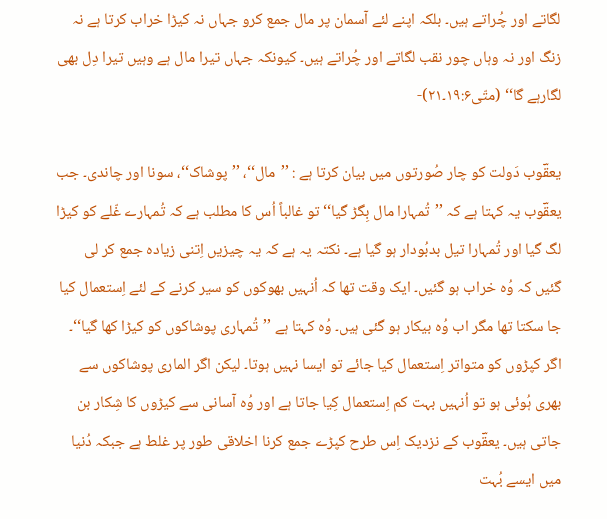لگاتے اور چُراتے ہیں۔ بلکہ اپنے لئے آسمان پر مال جمع کرو جہاں نہ کیڑا خراب کرتا ہے نہ زنگ اور نہ وہاں چور نقب لگاتے اور چُراتے ہیں۔ کیونکہ جہاں تیرا مال ہے وہیں تیرا دِل بھی لگارہے گا‘‘ (متّی۱۹:۶۔۲۱)-

یعقؔوب دَولت کو چار صُورتوں میں بیان کرتا ہے : ’’مال‘‘، ’’پوشاک‘‘، سونا اور چاندی۔ جب یعقؔوب یہ کہتا ہے کہ ’’تُمہارا مال بِگڑ گیا‘‘ تو غالباً اُس کا مطلب ہے کہ تُمہارے غّلے کو کیڑا لگ گیا اور تُمہارا تیل بدبُودار ہو گیا ہے۔ نکتہ یہ ہے کہ یہ چیزیں اِتنی زیادہ جمع کر لی گئیں کہ وُہ خراب ہو گئیں۔ ایک وقت تھا کہ اُنہیں بھوکوں کو سیر کرنے کے لئے اِستعمال کیا جا سکتا تھا مگر اب وُہ بیکار ہو گئی ہیں۔ وُہ کہتا ہے ’’تُمہاری پوشاکوں کو کیڑا کھا گیا‘‘۔ اگر کپڑوں کو متواتر اِستعمال کیا جائے تو ایسا نہیں ہوتا۔ لیکن اگر الماری پوشاکوں سے بھری ہُوئی ہو تو اُنہیں بہت کم اِستعمال کِیا جاتا ہے اور وُہ آسانی سے کیڑوں کا شِکار بن جاتی ہیں۔ یعقؔوب کے نزدیک اِس طرح کپڑے جمع کرنا اخلاقی طور پر غلط ہے جبکہ دُنیا میں ایسے بُہت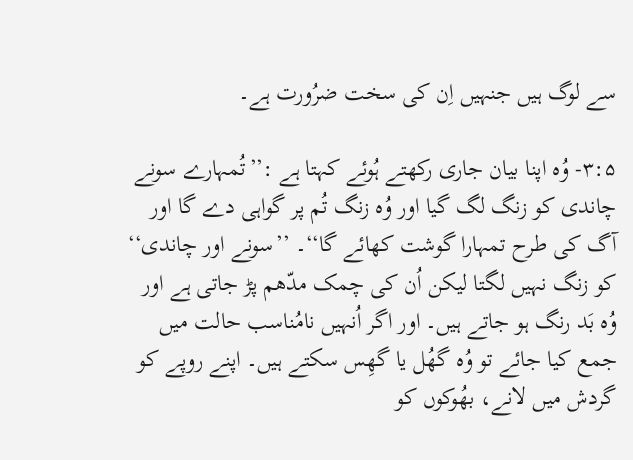سے لوگ ہیں جنہیں اِن کی سخت ضرُورت ہے۔

۳:۵- وُہ اپنا بیان جاری رکھتے ہُوئے کہتا ہے :’’تُمہارے سونے چاندی کو زنگ لگ گیا اور وُہ زنگ تُم پر گواہی دے گا اور آگ کی طرح تمہارا گوشت کھائے گا‘‘۔ ’’سونے اور چاندی‘‘ کو زنگ نہیں لگتا لیکن اُن کی چمک مدّھم پڑ جاتی ہے اور وُہ بَد رنگ ہو جاتے ہیں۔ اور اگر اُنہیں نامُناسب حالت میں جمع کیا جائے تو وُہ گھُل یا گھِس سکتے ہیں۔ اپنے روپے کو گردش میں لانے، بھُوکوں کو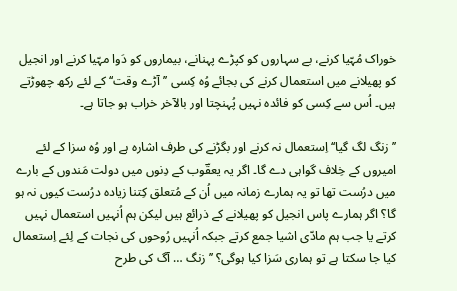خوراک مُہّیا کرنے، بے سہاروں کو کپڑے پہنانے، بیماروں کو دَوا مہّیا کرنے اور انجیل کو پھیلانے میں استعمال کرنے کی بجائے وُہ کِسی ’’آڑے وقت‘‘ کے لئے رکھ چھوڑتے ہیں۔ اُس سے کِسی کو فائدہ نہیں پُہنچتا اور بالآخر خراب ہو جاتا ہے۔

’’زنگ لگ گیا‘‘ اِستعمال نہ کرنے اور بگڑنے کی طرف اشارہ ہے اور وُہ سزا کے لئے امیروں کے خِلاف گواہی دے گا۔ اگر یہ یعقؔوب کے دِنوں میں دولت مَندوں کے بارے میں درُست تھا تو یہ ہمارے زمانہ میں اُن کے مُتعلق کِتنا زیادہ درُست کیوں نہ ہو گا؟ اگر ہمارے پاس انجیل کو پھیلانے کے ذرائع ہیں لیکن ہم اُنہیں استعمال نہیں کرتے یا جب ہم مادّی اشیا جمع کرتے جبکہ اُنہیں رُوحوں کی نجات کے لِئے اِستعمال کیا جا سکتا ہے تو ہماری سَزا کیا ہوگی؟ ’’زنگ … آگ کی طرح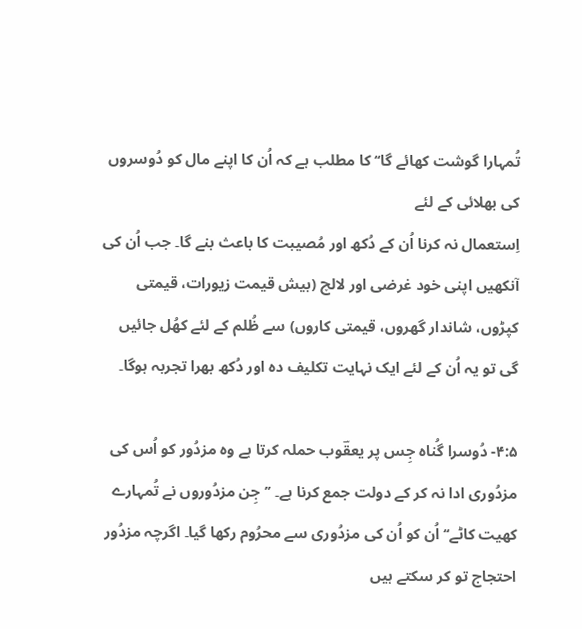تُمہارا گوشت کھائے گا‘‘ کا مطلب ہے کہ اُن کا اپنے مال کو دُوسروں کی بھلائی کے لئے
اِستعمال نہ کرنا اُن کے دُکھ اور مُصیبت کا باعث بنے گا۔ جب اُن کی آنکھیں اپنی خود غرضی اور لالچ (بیش قیمت زیورات، قیمتی کپڑوں، شاندار گھروں، قیمتی کاروں) سے ظُلم کے لئے کھُل جائیں گی تو یہ اُن کے لئے ایک نہایت تکلیف دہ اور دُکھ بھرا تجربہ ہوگا۔

۴:۵- دُوسرا گُناہ جِس پر یعقؔوب حملہ کرتا ہے وہ مزدُور کو اُس کی مزدُوری ادا نہ کر کے دولت جمع کرنا ہے۔ ’’جِن مزدُوروں نے تُمہارے کھیت کاٹے‘‘ اُن کو اُن کی مزدُوری سے محرُوم رکھا گیا۔ اگرچہ مزدُور احتجاج تو کر سکتے ہیں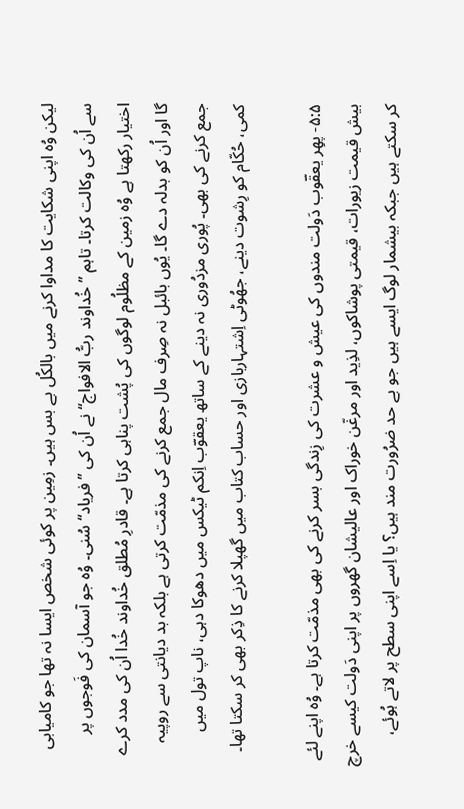لیکن وُہ اپنی شکایت کا مداوا کرنے میں بالکُل بے بس ہیں۔ زمِین پر کوئی شخص ایسا نہ تھا جو کامیابی سے اُن کی وکالت کرتا۔ تاہم ’’خُداوند ربُّ الافواج‘‘ نے اُن کی ’’فریاد‘‘ سُنی۔ وُہ جو آسمان کی فَوجوں پر اختیار رکھتا ہے وُہ زمین کے مظلُوم لوگوں کی پُشت پناہی کرتا ہے۔ قادرِ مُطلق خُداوند خُدا اُن کی مدد کرے گا اور اُن کو بدلہ دے گا۔ یُوں بائبل نہ صِرف مال جمع کرنے کی مذمّت کرتی ہے بلکہ بد دیانتی سے روپیہ جمع کرنے کی بھی۔ پُوری مزدُوری نہ دینے کے ساتھ یعقوؔب اِنکم ٹیکس میں دھوکا دہی، ناپ تول میں کمی، حُکّام کو رِشوت دینے، جھُوٹی اِشتہاربازی اور حساب کتاب میں گھپلا کرنے کا ذِکر بھی کر سکتا تھا۔

۵:۵- پھِر یعقؔوب دَولت مندوں کی عیش و عشرت کی زِندگی بسر کرنے کی بھی مذمّت کرتا ہے۔ وُہ اپنے لئے بیش قیمت زیورات، قیمتی پوشاکوں، لذِید اور مرغّن خوراک اور عالیشان گھروں پر اپنی دَولت کیسے خرچ کر سکتے ہیں جبکہ بیشمار لوگ ایسے ہیں جو بے حد ضرُورت مند ہیں؟ یا اِسے اپنی سطح پر لاتے ہُوئے،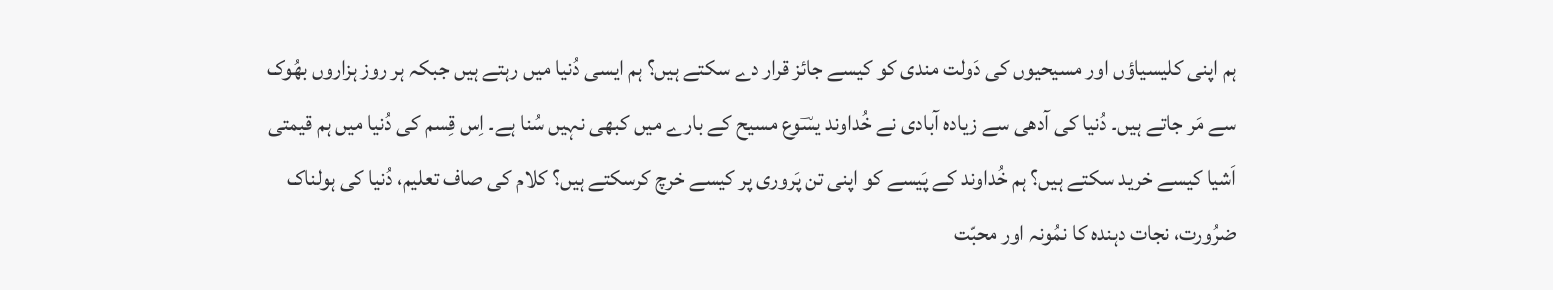ہم اپنی کلیسیاؤں اور مسیحیوں کی دَولت مندی کو کیسے جائز قرار دے سکتے ہیں؟ ہم ایسی دُنیا میں رہتے ہیں جبکہ ہر روز ہزاروں بھُوک سے مَر جاتے ہیں۔ دُنیا کی آدھی سے زیادہ آبادی نے خُداوند یسؔوع مسیح کے بارے میں کبھی نہیں سُنا ہے۔ اِس قِسم کی دُنیا میں ہم قیمتی اَشیا کیسے خرید سکتے ہیں؟ ہم خُداوند کے پَیسے کو اپنی تن پَروری پر کیسے خرچ کرسکتے ہیں؟ کلام کی صاف تعلیم، دُنیا کی ہولناک ضرُورت، نجات دہندہ کا نمُونہ اور محبّت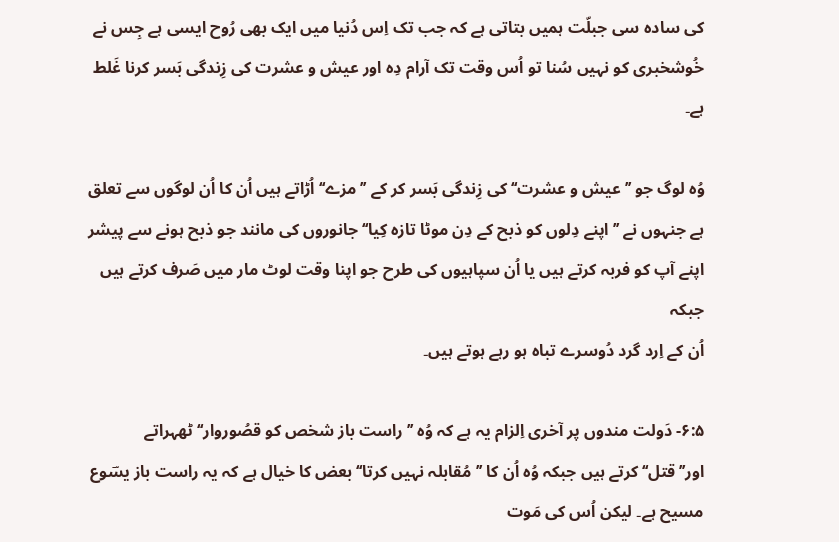کی سادہ سی جبلّت ہمیں بتاتی ہے کہ جب تک اِس دُنیا میں ایک بھی رُوح ایسی ہے جِس نے خُوشخبری کو نہیں سُنا تو اُس وقت تک آرام دِہ اور عیش و عشرت کی زِندگی بَسر کرنا غَلط ہے۔

وُہ لوگ جو ’’عیش و عشرت‘‘ کی زِندگی بَسر کر کے ’’مزے‘‘ اُڑاتے ہیں اُن کا اُن لوگوں سے تعلق ہے جنہوں نے ’’اپنے دِلوں کو ذبح کے دِن موٹا تازہ کِیا‘‘ جانوروں کی مانند جو ذبح ہونے سے پیشر اپنے آپ کو فربہ کرتے ہیں یا اُن سپاہیوں کی طرح جو اپنا وقت لوٹ مار میں صَرف کرتے ہیں جبکہ
اُن کے اِرد گرد دُوسرے تباہ ہو رہے ہوتے ہیں۔

۶:۵- دَولت مندوں پر آخری اِلزام یہ ہے کہ وُہ ’’راست باز شخص کو قصُوروار‘‘ ٹھہراتے اور’’قتل‘‘ کرتے ہیں جبکہ وُہ اُن کا ’’مُقابلہ نہیں کرتا‘‘ بعض کا خیال ہے کہ یہ راست باز یسؔوع مسیح ہے۔ لیکن اُس کی مَوت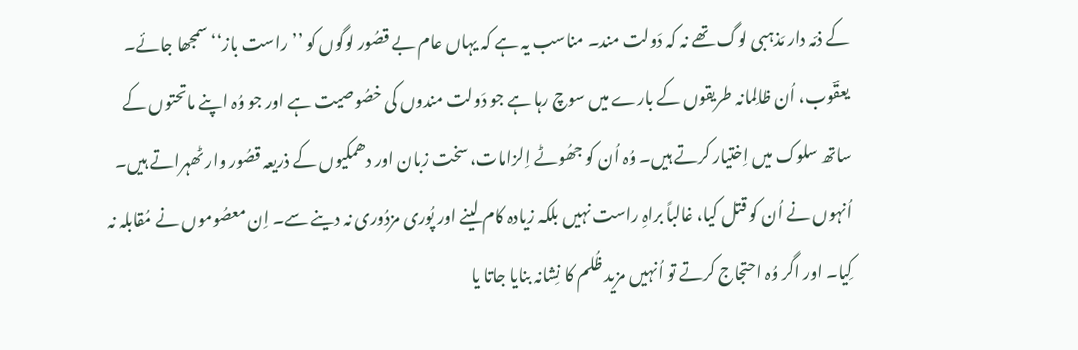کے ذمّہ دار مَذہبی لوگ تھے نہ کہ دَولت مند۔ مناسب یہ ہے کہ یہاں عام بے قصُور لوگوں کو ’’راست باز‘‘ سمجھا جائے۔ یعقؔوب، اُن ظالِمانہ طریقوں کے بارے میں سوچ رہا ہے جو دَولت مندوں کی خصُوصیت ہے اور جو وُہ اپنے ماتحتوں کے ساتھ سلوک میں اِختیار کرتے ہیں۔ وُہ اُن کو جھُوٹے اِلزامات، سخت زبان اور دھمکیوں کے ذریعہ قصُور وار ٹھہراتے ہیں۔ اُنہوں نے اُن کو قتل کیا، غالباً براہِ راست نہیں بلکہ زیادہ کام لینے اور پُوری مزدُوری نہ دینے سے۔ اِن معصُوموں نے مُقابلہ نہ کِیا۔ اور اگر وُہ احتجاج کرتے تو اُنہیں مزید ظُلم کا نِشانہ بنایا جاتا یا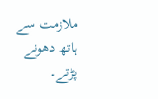ملازمت سے ہاتھ دھونے پڑتے۔